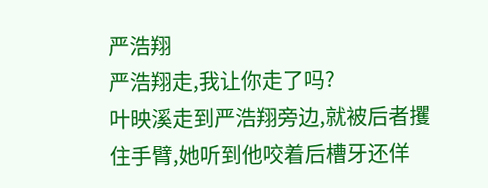严浩翔
严浩翔走,我让你走了吗?
叶映溪走到严浩翔旁边,就被后者攫住手臂,她听到他咬着后槽牙还佯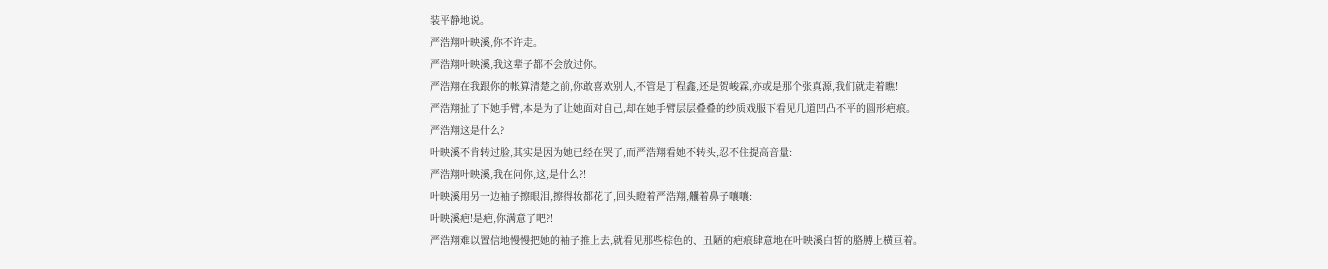装平静地说。
严浩翔叶映溪,你不许走。
严浩翔叶映溪,我这辈子都不会放过你。
严浩翔在我跟你的帐算清楚之前,你敢喜欢别人,不管是丁程鑫,还是贺峻霖,亦或是那个张真源,我们就走着瞧!
严浩翔扯了下她手臂,本是为了让她面对自己,却在她手臂层层叠叠的纱质戏服下看见几道凹凸不平的圆形疤痕。
严浩翔这是什么?
叶映溪不肯转过脸,其实是因为她已经在哭了,而严浩翔看她不转头,忍不住提高音量:
严浩翔叶映溪,我在问你,这,是什么?!
叶映溪用另一边袖子擦眼泪,擦得妆都花了,回头瞪着严浩翔,齉着鼻子嚷嚷:
叶映溪疤!是疤,你满意了吧?!
严浩翔难以置信地慢慢把她的袖子推上去,就看见那些棕色的、丑陋的疤痕肆意地在叶映溪白皙的胳膊上横亘着。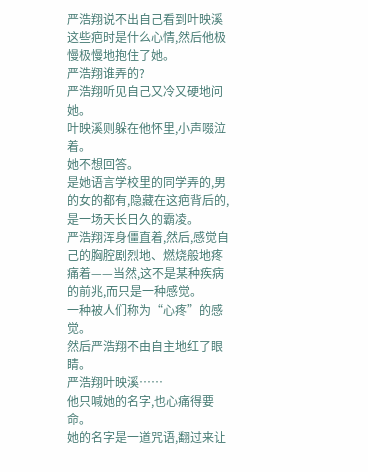严浩翔说不出自己看到叶映溪这些疤时是什么心情,然后他极慢极慢地抱住了她。
严浩翔谁弄的?
严浩翔听见自己又冷又硬地问她。
叶映溪则躲在他怀里,小声啜泣着。
她不想回答。
是她语言学校里的同学弄的,男的女的都有,隐藏在这疤背后的,是一场天长日久的霸凌。
严浩翔浑身僵直着,然后,感觉自己的胸腔剧烈地、燃烧般地疼痛着——当然,这不是某种疾病的前兆,而只是一种感觉。
一种被人们称为“心疼”的感觉。
然后严浩翔不由自主地红了眼睛。
严浩翔叶映溪……
他只喊她的名字,也心痛得要命。
她的名字是一道咒语,翻过来让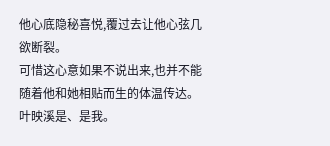他心底隐秘喜悦,覆过去让他心弦几欲断裂。
可惜这心意如果不说出来,也并不能随着他和她相贴而生的体温传达。
叶映溪是、是我。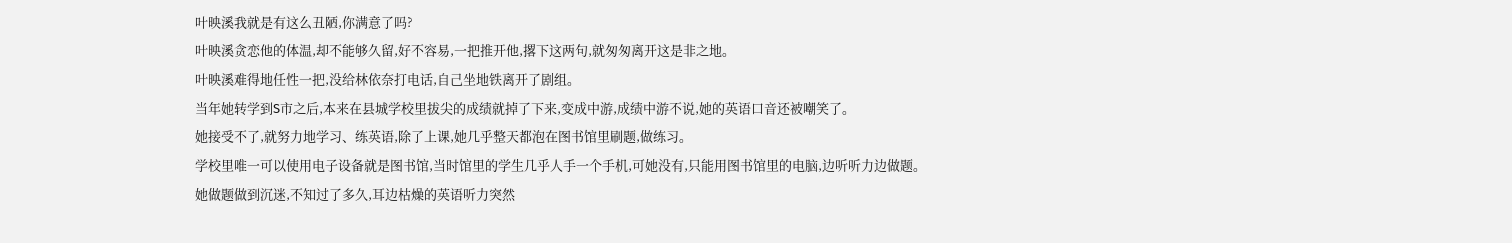叶映溪我就是有这么丑陋,你满意了吗?
叶映溪贪恋他的体温,却不能够久留,好不容易,一把推开他,撂下这两句,就匆匆离开这是非之地。
叶映溪难得地任性一把,没给林依奈打电话,自己坐地铁离开了剧组。
当年她转学到S市之后,本来在县城学校里拔尖的成绩就掉了下来,变成中游,成绩中游不说,她的英语口音还被嘲笑了。
她接受不了,就努力地学习、练英语,除了上课,她几乎整天都泡在图书馆里刷题,做练习。
学校里唯一可以使用电子设备就是图书馆,当时馆里的学生几乎人手一个手机,可她没有,只能用图书馆里的电脑,边听听力边做题。
她做题做到沉迷,不知过了多久,耳边枯燥的英语听力突然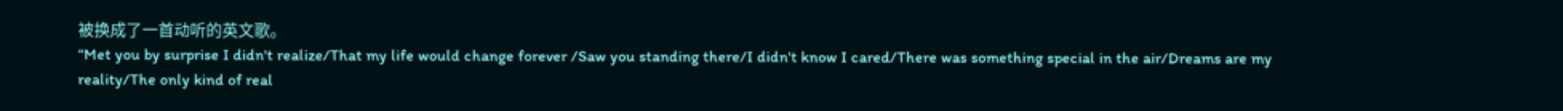被换成了一首动听的英文歌。
“Met you by surprise I didn't realize/That my life would change forever /Saw you standing there/I didn't know I cared/There was something special in the air/Dreams are my reality/The only kind of real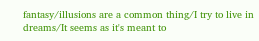fantasy/illusions are a common thing/I try to live in dreams/It seems as it's meant to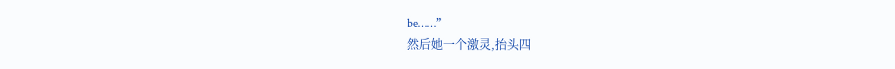be……”
然后她一个激灵,抬头四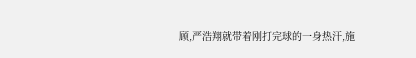顾,严浩翔就带着刚打完球的一身热汗,施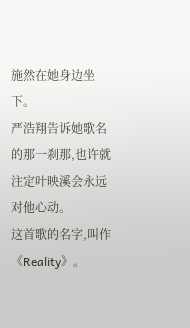施然在她身边坐下。
严浩翔告诉她歌名的那一刹那,也许就注定叶映溪会永远对他心动。
这首歌的名字,叫作《Reality》。